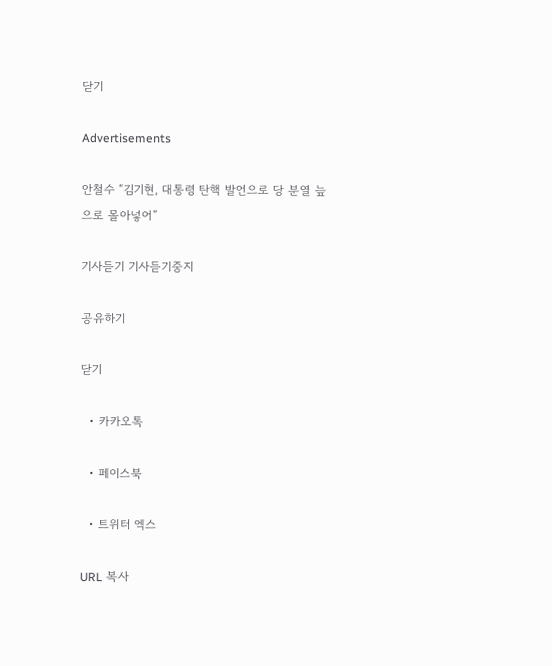닫기

Advertisements

안철수 “김기현, 대통령 탄핵 발언으로 당 분열 늪으로 몰아넣어”

기사듣기 기사듣기중지

공유하기

닫기

  • 카카오톡

  • 페이스북

  • 트위터 엑스

URL 복사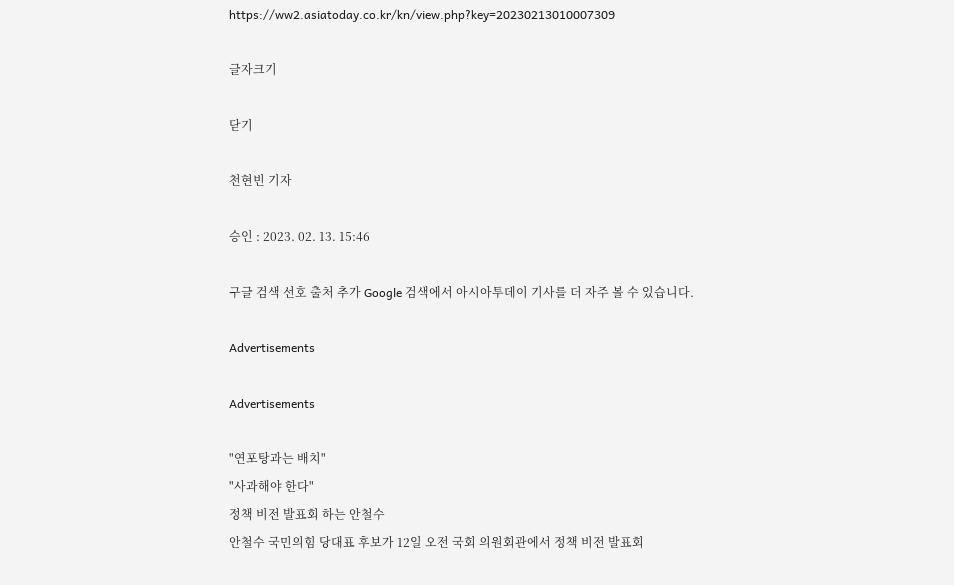https://ww2.asiatoday.co.kr/kn/view.php?key=20230213010007309

글자크기

닫기

천현빈 기자

승인 : 2023. 02. 13. 15:46

구글 검색 선호 출처 추가 Google 검색에서 아시아투데이 기사를 더 자주 볼 수 있습니다.

Advertisements

Advertisements

"연포탕과는 배치"
"사과해야 한다"
정책 비전 발표회 하는 안철수
안철수 국민의힘 당대표 후보가 12일 오전 국회 의원회관에서 정책 비전 발표회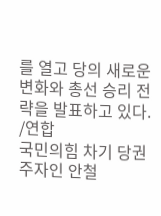를 열고 당의 새로운 변화와 총선 승리 전략을 발표하고 있다. /연합
국민의힘 차기 당권주자인 안철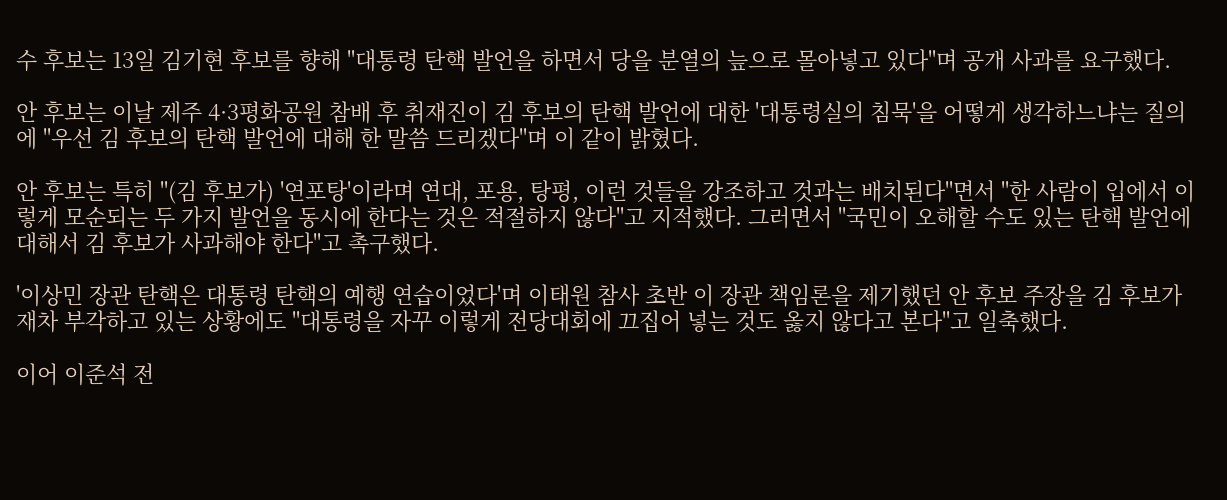수 후보는 13일 김기현 후보를 향해 "대통령 탄핵 발언을 하면서 당을 분열의 늪으로 몰아넣고 있다"며 공개 사과를 요구했다.

안 후보는 이날 제주 4·3평화공원 참배 후 취재진이 김 후보의 탄핵 발언에 대한 '대통령실의 침묵'을 어떻게 생각하느냐는 질의에 "우선 김 후보의 탄핵 발언에 대해 한 말씀 드리겠다"며 이 같이 밝혔다.

안 후보는 특히 "(김 후보가) '연포탕'이라며 연대, 포용, 탕평, 이런 것들을 강조하고 것과는 배치된다"면서 "한 사람이 입에서 이렇게 모순되는 두 가지 발언을 동시에 한다는 것은 적절하지 않다"고 지적했다. 그러면서 "국민이 오해할 수도 있는 탄핵 발언에 대해서 김 후보가 사과해야 한다"고 촉구했다.

'이상민 장관 탄핵은 대통령 탄핵의 예행 연습이었다'며 이태원 참사 초반 이 장관 책임론을 제기했던 안 후보 주장을 김 후보가 재차 부각하고 있는 상황에도 "대통령을 자꾸 이렇게 전당대회에 끄집어 넣는 것도 옳지 않다고 본다"고 일축했다.

이어 이준석 전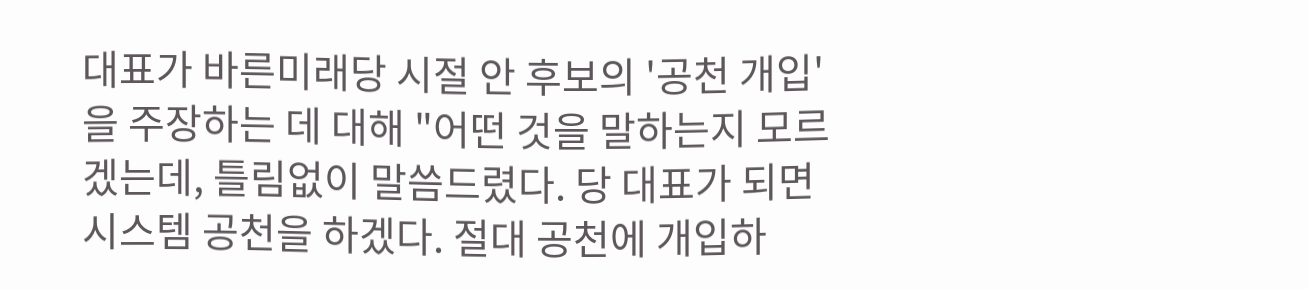대표가 바른미래당 시절 안 후보의 '공천 개입'을 주장하는 데 대해 "어떤 것을 말하는지 모르겠는데, 틀림없이 말씀드렸다. 당 대표가 되면 시스템 공천을 하겠다. 절대 공천에 개입하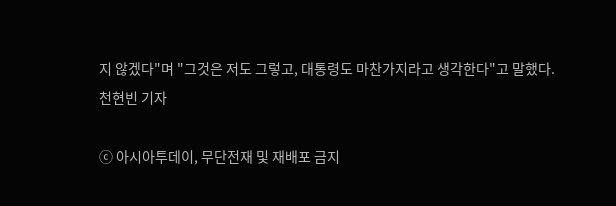지 않겠다"며 "그것은 저도 그렇고, 대통령도 마찬가지라고 생각한다"고 말했다.
천현빈 기자

ⓒ 아시아투데이, 무단전재 및 재배포 금지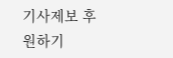기사제보 후원하기